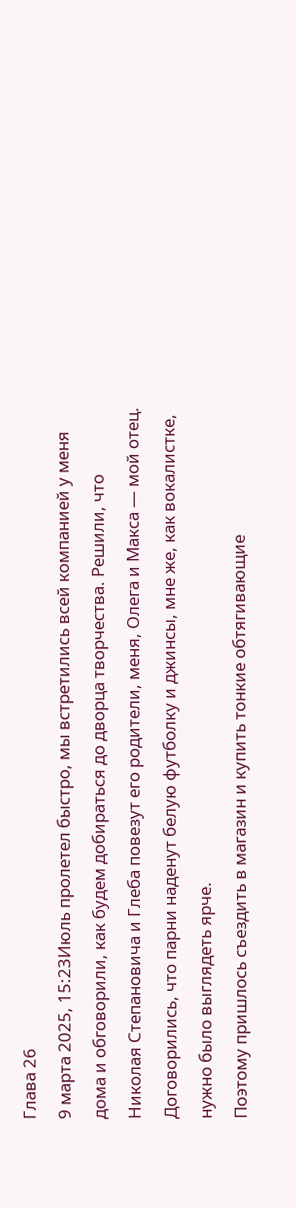Глава 26
9 марта 2025, 15:23Июль пролетел быстро, мы встретились всей компанией у меня дома и обговорили, как будем добираться до дворца творчества. Решили, что Николая Степановича и Глеба повезут его родители, меня, Олега и Макса — мой отец. Договорились, что парни наденут белую футболку и джинсы, мне же, как вокалистке, нужно было выглядеть ярче.
Поэтому пришлось съездить в магазин и купить тонкие обтягивающие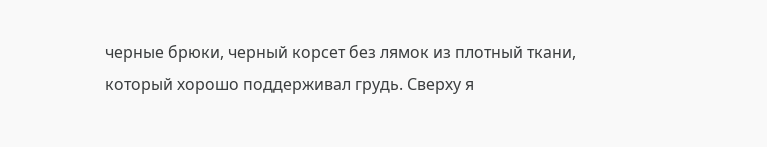черные брюки, черный корсет без лямок из плотный ткани, который хорошо поддерживал грудь. Сверху я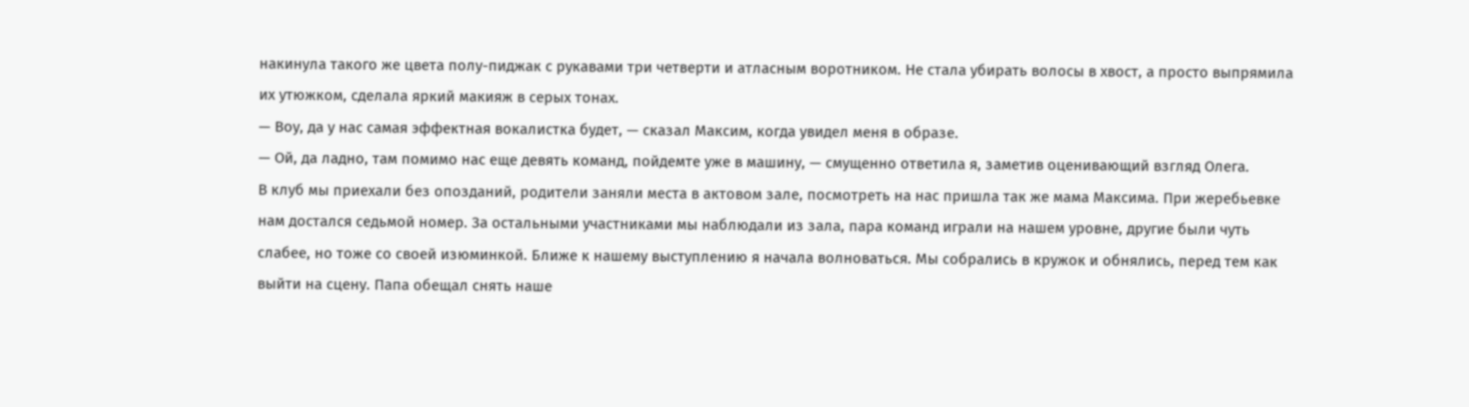накинула такого же цвета полу-пиджак с рукавами три четверти и атласным воротником. Не стала убирать волосы в хвост, а просто выпрямила их утюжком, сделала яркий макияж в серых тонах.
— Воу, да у нас самая эффектная вокалистка будет, — сказал Максим, когда увидел меня в образе.
— Ой, да ладно, там помимо нас еще девять команд, пойдемте уже в машину, — смущенно ответила я, заметив оценивающий взгляд Олега.
В клуб мы приехали без опозданий, родители заняли места в актовом зале, посмотреть на нас пришла так же мама Максима. При жеребьевке нам достался седьмой номер. За остальными участниками мы наблюдали из зала, пара команд играли на нашем уровне, другие были чуть слабее, но тоже со своей изюминкой. Ближе к нашему выступлению я начала волноваться. Мы собрались в кружок и обнялись, перед тем как выйти на сцену. Папа обещал снять наше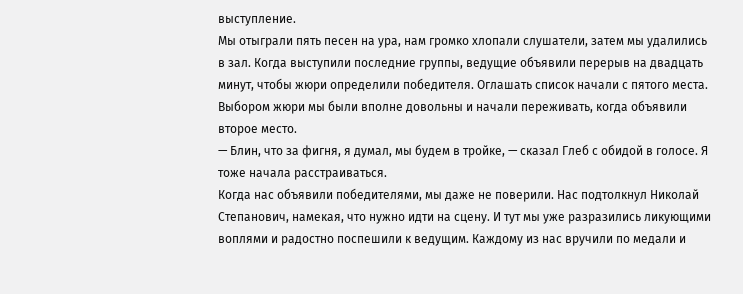выступление.
Мы отыграли пять песен на ура, нам громко хлопали слушатели, затем мы удалились в зал. Когда выступили последние группы, ведущие объявили перерыв на двадцать минут, чтобы жюри определили победителя. Оглашать список начали с пятого места. Выбором жюри мы были вполне довольны и начали переживать, когда объявили второе место.
— Блин, что за фигня, я думал, мы будем в тройке, — сказал Глеб с обидой в голосе. Я тоже начала расстраиваться.
Когда нас объявили победителями, мы даже не поверили. Нас подтолкнул Николай Степанович, намекая, что нужно идти на сцену. И тут мы уже разразились ликующими воплями и радостно поспешили к ведущим. Каждому из нас вручили по медали и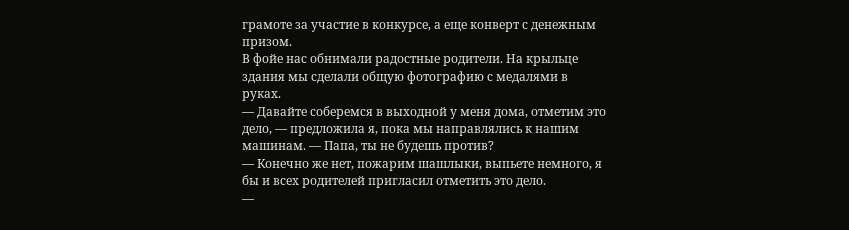грамоте за участие в конкурсе, а еще конверт с денежным призом.
В фойе нас обнимали радостные родители. На крыльце здания мы сделали общую фотографию с медалями в руках.
— Давайте соберемся в выходной у меня дома, отметим это дело, — предложила я, пока мы направлялись к нашим машинам. — Папа, ты не будешь против?
— Конечно же нет, пожарим шашлыки, выпьете немного, я бы и всех родителей пригласил отметить это дело.
—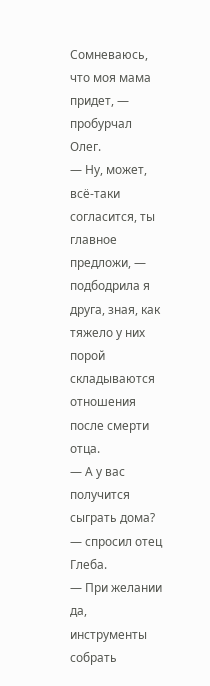Сомневаюсь, что моя мама придет, — пробурчал Олег.
— Ну, может, всё-таки согласится, ты главное предложи, — подбодрила я друга, зная, как тяжело у них порой складываются отношения после смерти отца.
— А у вас получится сыграть дома? — спросил отец Глеба.
— При желании да, инструменты собрать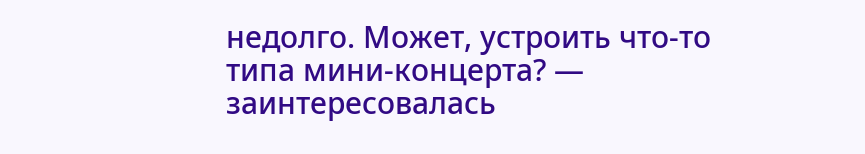недолго. Может, устроить что-то типа мини-концерта? — заинтересовалась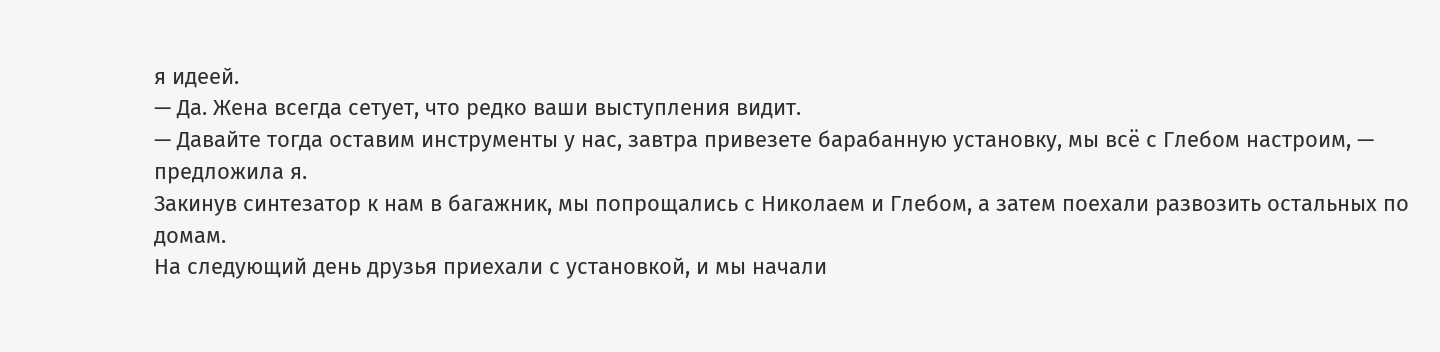я идеей.
— Да. Жена всегда сетует, что редко ваши выступления видит.
— Давайте тогда оставим инструменты у нас, завтра привезете барабанную установку, мы всё с Глебом настроим, — предложила я.
Закинув синтезатор к нам в багажник, мы попрощались с Николаем и Глебом, а затем поехали развозить остальных по домам.
На следующий день друзья приехали с установкой, и мы начали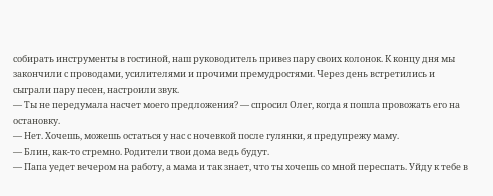собирать инструменты в гостиной, наш руководитель привез пару своих колонок. К концу дня мы закончили с проводами, усилителями и прочими премудростями. Через день встретились и сыграли пару песен, настроили звук.
— Ты не передумала насчет моего предложения? — спросил Олег, когда я пошла провожать его на остановку.
— Нет. Хочешь, можешь остаться у нас с ночевкой после гулянки, я предупрежу маму.
— Блин, как-то стремно. Родители твои дома ведь будут.
— Папа уедет вечером на работу, а мама и так знает, что ты хочешь со мной переспать. Уйду к тебе в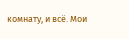комнату, и всё. Мои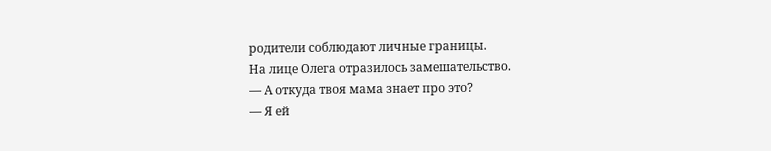родители соблюдают личные границы.
На лице Олега отразилось замешательство.
— А откуда твоя мама знает про это?
— Я ей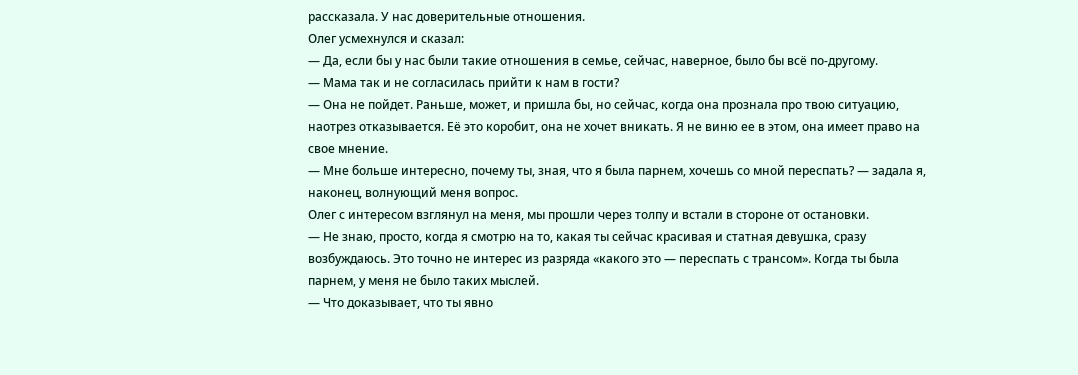рассказала. У нас доверительные отношения.
Олег усмехнулся и сказал:
— Да, если бы у нас были такие отношения в семье, сейчас, наверное, было бы всё по-другому.
— Мама так и не согласилась прийти к нам в гости?
— Она не пойдет. Раньше, может, и пришла бы, но сейчас, когда она прознала про твою ситуацию, наотрез отказывается. Её это коробит, она не хочет вникать. Я не виню ее в этом, она имеет право на свое мнение.
— Мне больше интересно, почему ты, зная, что я была парнем, хочешь со мной переспать? — задала я, наконец, волнующий меня вопрос.
Олег с интересом взглянул на меня, мы прошли через толпу и встали в стороне от остановки.
— Не знаю, просто, когда я смотрю на то, какая ты сейчас красивая и статная девушка, сразу возбуждаюсь. Это точно не интерес из разряда «какого это — переспать с трансом». Когда ты была парнем, у меня не было таких мыслей.
— Что доказывает, что ты явно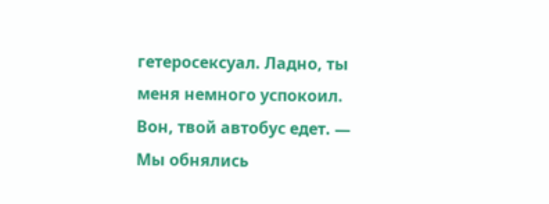гетеросексуал. Ладно, ты меня немного успокоил. Вон, твой автобус едет. — Мы обнялись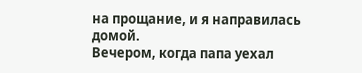на прощание, и я направилась домой.
Вечером, когда папа уехал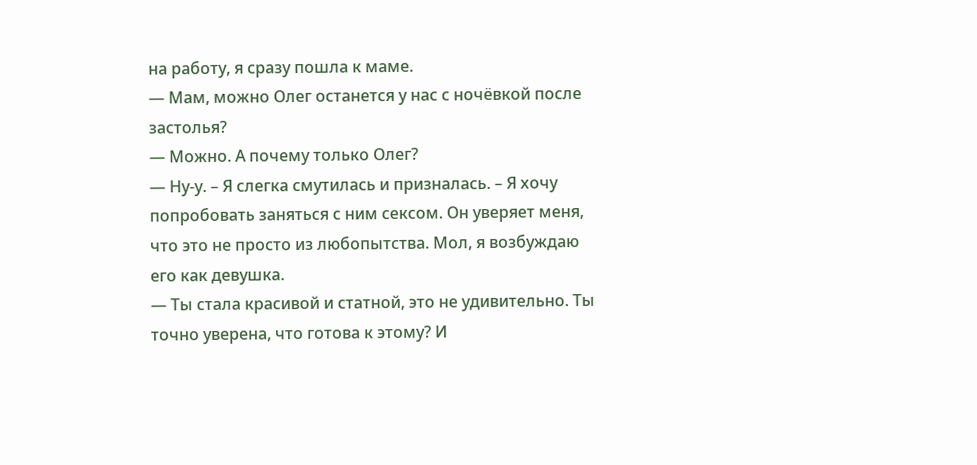на работу, я сразу пошла к маме.
— Мам, можно Олег останется у нас с ночёвкой после застолья?
— Можно. А почему только Олег?
— Ну-у. – Я слегка смутилась и призналась. – Я хочу попробовать заняться с ним сексом. Он уверяет меня, что это не просто из любопытства. Мол, я возбуждаю его как девушка.
— Ты стала красивой и статной, это не удивительно. Ты точно уверена, что готова к этому? И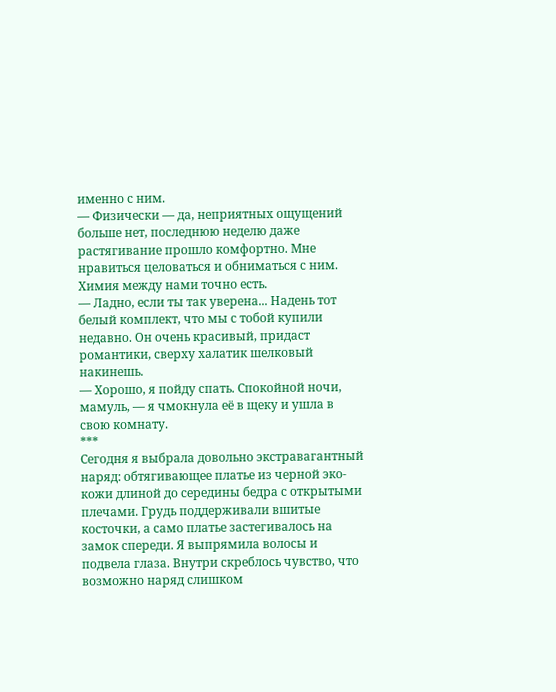именно с ним.
— Физически — да, неприятных ощущений больше нет, последнюю неделю даже растягивание прошло комфортно. Мне нравиться целоваться и обниматься с ним. Химия между нами точно есть.
— Ладно, если ты так уверена... Надень тот белый комплект, что мы с тобой купили недавно. Он очень красивый, придаст романтики, сверху халатик шелковый накинешь.
— Хорошо, я пойду спать. Спокойной ночи, мамуль, — я чмокнула её в щеку и ушла в свою комнату.
***
Сегодня я выбрала довольно экстравагантный наряд: обтягивающее платье из черной эко-кожи длиной до середины бедра с открытыми плечами. Грудь поддерживали вшитые косточки, а само платье застегивалось на замок спереди. Я выпрямила волосы и подвела глаза. Внутри скреблось чувство, что возможно наряд слишком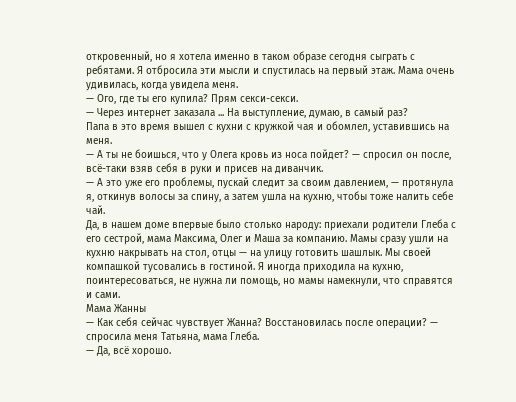откровенный, но я хотела именно в таком образе сегодня сыграть с ребятами. Я отбросила эти мысли и спустилась на первый этаж. Мама очень удивилась, когда увидела меня.
— Ого, где ты его купила? Прям секси-секси.
— Через интернет заказала ... На выступление, думаю, в самый раз?
Папа в это время вышел с кухни с кружкой чая и обомлел, уставившись на меня.
— А ты не боишься, что у Олега кровь из носа пойдет? — спросил он после, всё-таки взяв себя в руки и присев на диванчик.
— А это уже его проблемы, пускай следит за своим давлением, — протянула я, откинув волосы за спину, а затем ушла на кухню, чтобы тоже налить себе чай.
Да, в нашем доме впервые было столько народу: приехали родители Глеба с его сестрой, мама Максима, Олег и Маша за компанию. Мамы сразу ушли на кухню накрывать на стол, отцы — на улицу готовить шашлык. Мы своей компашкой тусовались в гостиной. Я иногда приходила на кухню, поинтересоваться, не нужна ли помощь, но мамы намекнули, что справятся и сами.
Мама Жанны
— Как себя сейчас чувствует Жанна? Восстановилась после операции? — спросила меня Татьяна, мама Глеба.
— Да, всё хорошо.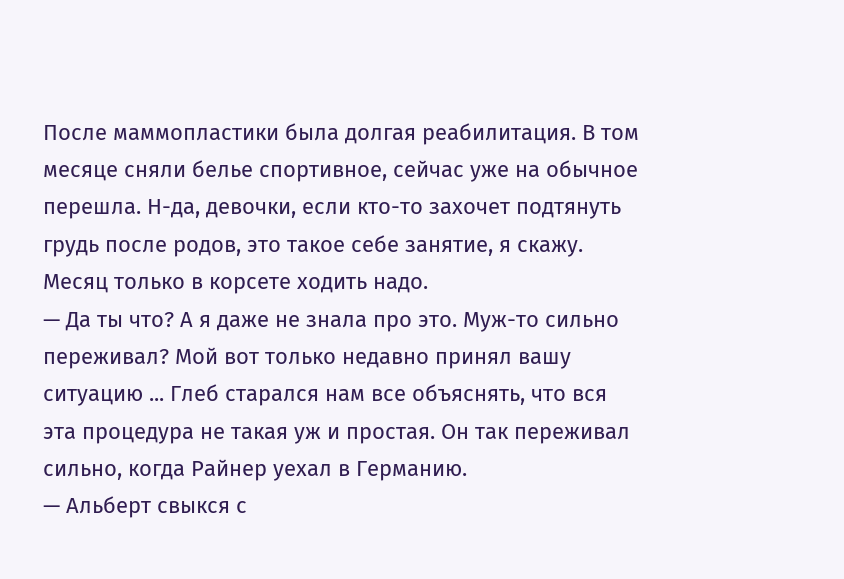После маммопластики была долгая реабилитация. В том месяце сняли белье спортивное, сейчас уже на обычное перешла. Н-да, девочки, если кто-то захочет подтянуть грудь после родов, это такое себе занятие, я скажу. Месяц только в корсете ходить надо.
— Да ты что? А я даже не знала про это. Муж-то сильно переживал? Мой вот только недавно принял вашу ситуацию ... Глеб старался нам все объяснять, что вся эта процедура не такая уж и простая. Он так переживал сильно, когда Райнер уехал в Германию.
— Альберт свыкся с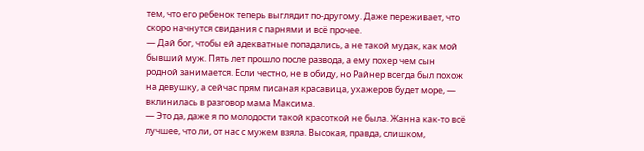тем, что его ребенок теперь выглядит по-другому. Даже переживает, что скоро начнутся свидания с парнями и всё прочее.
— Дай бог, чтобы ей адекватные попадались, а не такой мудак, как мой бывший муж. Пять лет прошло после развода, а ему похер чем сын родной занимается. Если честно, не в обиду, но Райнер всегда был похож на девушку, а сейчас прям писаная красавица, ухажеров будет море, — вклинилась в разговор мама Максима.
— Это да, даже я по молодости такой красоткой не была. Жанна как-то всё лучшее, что ли, от нас с мужем взяла. Высокая, правда, слишком,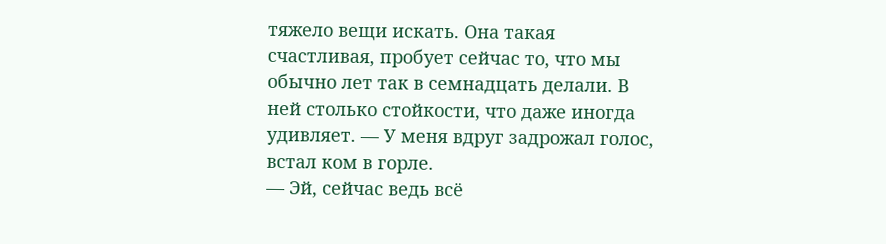тяжело вещи искать. Она такая счастливая, пробует сейчас то, что мы обычно лет так в семнадцать делали. В ней столько стойкости, что даже иногда удивляет. — У меня вдруг задрожал голос, встал ком в горле.
— Эй, сейчас ведь всё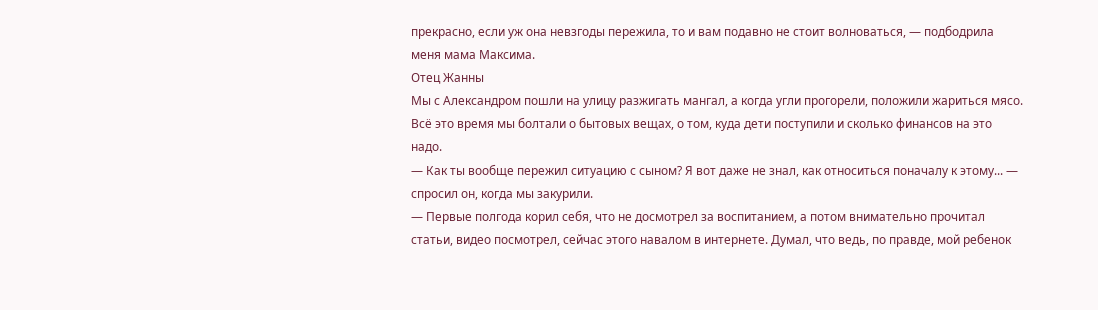прекрасно, если уж она невзгоды пережила, то и вам подавно не стоит волноваться, — подбодрила меня мама Максима.
Отец Жанны
Мы с Александром пошли на улицу разжигать мангал, а когда угли прогорели, положили жариться мясо. Всё это время мы болтали о бытовых вещах, о том, куда дети поступили и сколько финансов на это надо.
— Как ты вообще пережил ситуацию с сыном? Я вот даже не знал, как относиться поначалу к этому... — спросил он, когда мы закурили.
— Первые полгода корил себя, что не досмотрел за воспитанием, а потом внимательно прочитал статьи, видео посмотрел, сейчас этого навалом в интернете. Думал, что ведь, по правде, мой ребенок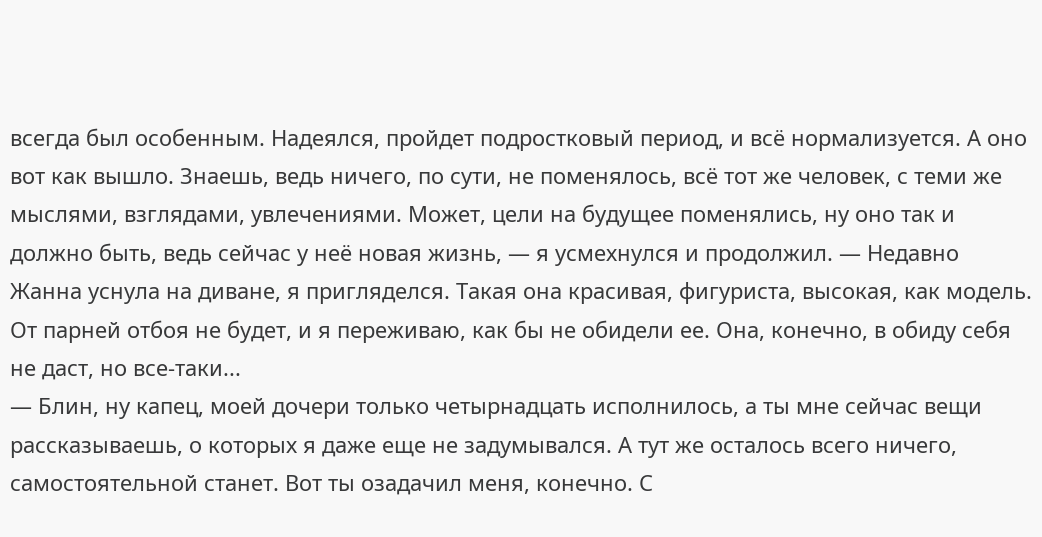всегда был особенным. Надеялся, пройдет подростковый период, и всё нормализуется. А оно вот как вышло. Знаешь, ведь ничего, по сути, не поменялось, всё тот же человек, с теми же мыслями, взглядами, увлечениями. Может, цели на будущее поменялись, ну оно так и должно быть, ведь сейчас у неё новая жизнь, — я усмехнулся и продолжил. — Недавно Жанна уснула на диване, я пригляделся. Такая она красивая, фигуриста, высокая, как модель. От парней отбоя не будет, и я переживаю, как бы не обидели ее. Она, конечно, в обиду себя не даст, но все-таки...
— Блин, ну капец, моей дочери только четырнадцать исполнилось, а ты мне сейчас вещи рассказываешь, о которых я даже еще не задумывался. А тут же осталось всего ничего, самостоятельной станет. Вот ты озадачил меня, конечно. С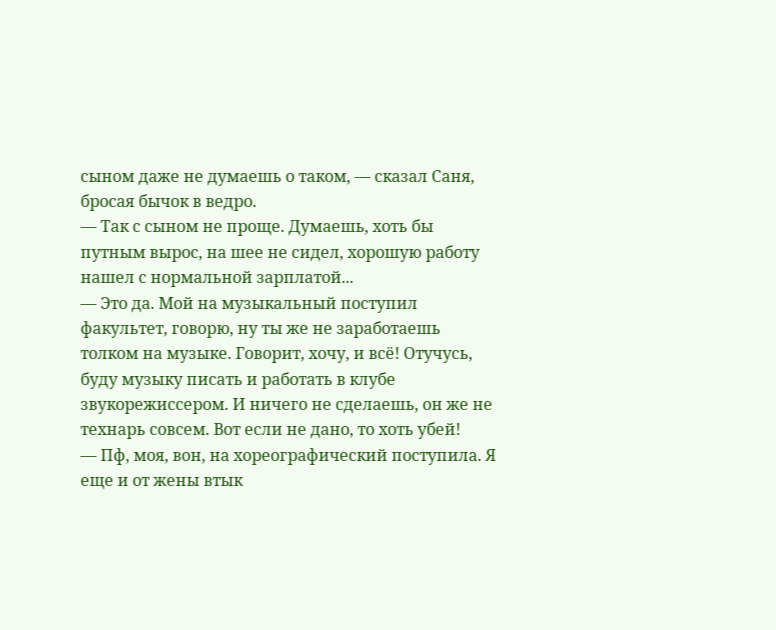сыном даже не думаешь о таком, — сказал Саня, бросая бычок в ведро.
— Так с сыном не проще. Думаешь, хоть бы путным вырос, на шее не сидел, хорошую работу нашел с нормальной зарплатой...
— Это да. Мой на музыкальный поступил факультет, говорю, ну ты же не заработаешь толком на музыке. Говорит, хочу, и всё! Отучусь, буду музыку писать и работать в клубе звукорежиссером. И ничего не сделаешь, он же не технарь совсем. Вот если не дано, то хоть убей!
— Пф, моя, вон, на хореографический поступила. Я еще и от жены втык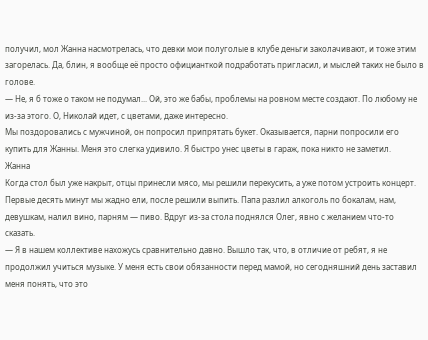получил, мол Жанна насмотрелась, что девки мои полуголые в клубе деньги заколачивают, и тоже этим загорелась. Да, блин, я вообще её просто официанткой подработать пригласил, и мыслей таких не было в голове.
— Не, я б тоже о таком не подумал... Ой, это же бабы, проблемы на ровном месте создают. По любому не из-за этого. О, Николай идет, с цветами, даже интересно.
Мы поздоровались с мужчиной, он попросил припрятать букет. Оказывается, парни попросили его купить для Жанны. Меня это слегка удивило. Я быстро унес цветы в гараж, пока никто не заметил.
Жанна
Когда стол был уже накрыт, отцы принесли мясо, мы решили перекусить, а уже потом устроить концерт.
Первые десять минут мы жадно ели, после решили выпить. Папа разлил алкоголь по бокалам, нам, девушкам, налил вино, парням — пиво. Вдруг из-за стола поднялся Олег, явно с желанием что-то сказать.
— Я в нашем коллективе нахожусь сравнительно давно. Вышло так, что, в отличие от ребят, я не продолжил учиться музыке. У меня есть свои обязанности перед мамой, но сегодняшний день заставил меня понять, что это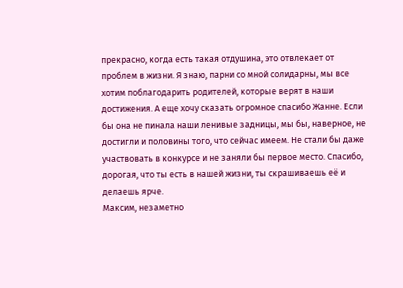прекрасно, когда есть такая отдушина, это отвлекает от проблем в жизни. Я знаю, парни со мной солидарны, мы все хотим поблагодарить родителей, которые верят в наши достижения. А еще хочу сказать огромное спасибо Жанне. Если бы она не пинала наши ленивые задницы, мы бы, наверное, не достигли и половины того, что сейчас имеем. Не стали бы даже участвовать в конкурсе и не заняли бы первое место. Спасибо, дорогая, что ты есть в нашей жизни, ты скрашиваешь её и делаешь ярче.
Максим, незаметно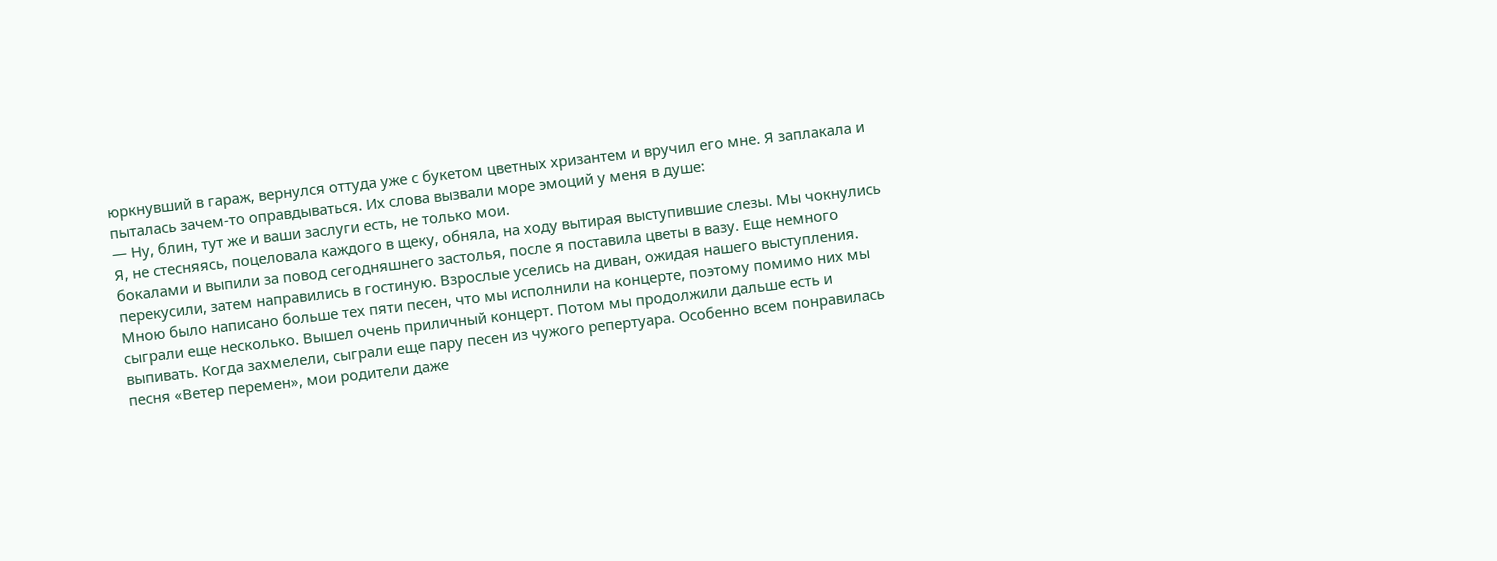юркнувший в гараж, вернулся оттуда уже с букетом цветных хризантем и вручил его мне. Я заплакала и пыталась зачем-то оправдываться. Их слова вызвали море эмоций у меня в душе:
— Ну, блин, тут же и ваши заслуги есть, не только мои.
Я, не стесняясь, поцеловала каждого в щеку, обняла, на ходу вытирая выступившие слезы. Мы чокнулись бокалами и выпили за повод сегодняшнего застолья, после я поставила цветы в вазу. Еще немного перекусили, затем направились в гостиную. Взрослые уселись на диван, ожидая нашего выступления. Мною было написано больше тех пяти песен, что мы исполнили на концерте, поэтому помимо них мы сыграли еще несколько. Вышел очень приличный концерт. Потом мы продолжили дальше есть и выпивать. Когда захмелели, сыграли еще пару песен из чужого репертуара. Особенно всем понравилась песня «Ветер перемен», мои родители даже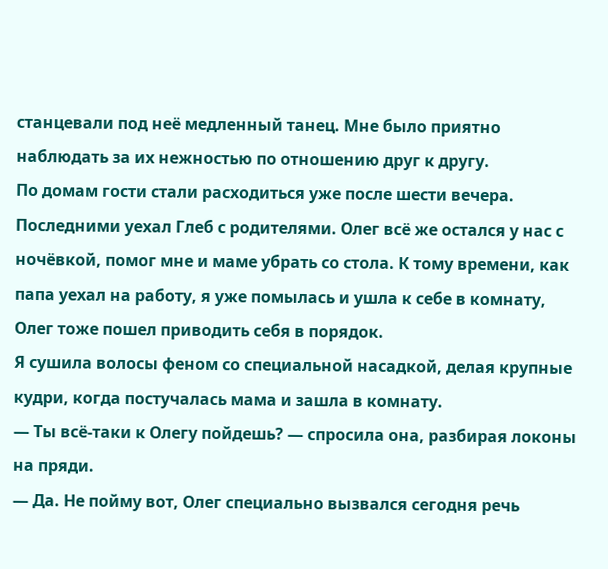станцевали под неё медленный танец. Мне было приятно наблюдать за их нежностью по отношению друг к другу.
По домам гости стали расходиться уже после шести вечера. Последними уехал Глеб с родителями. Олег всё же остался у нас с ночёвкой, помог мне и маме убрать со стола. К тому времени, как папа уехал на работу, я уже помылась и ушла к себе в комнату, Олег тоже пошел приводить себя в порядок.
Я сушила волосы феном со специальной насадкой, делая крупные кудри, когда постучалась мама и зашла в комнату.
— Ты всё-таки к Олегу пойдешь? — спросила она, разбирая локоны на пряди.
— Да. Не пойму вот, Олег специально вызвался сегодня речь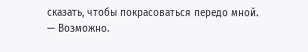сказать, чтобы покрасоваться передо мной.
— Возможно.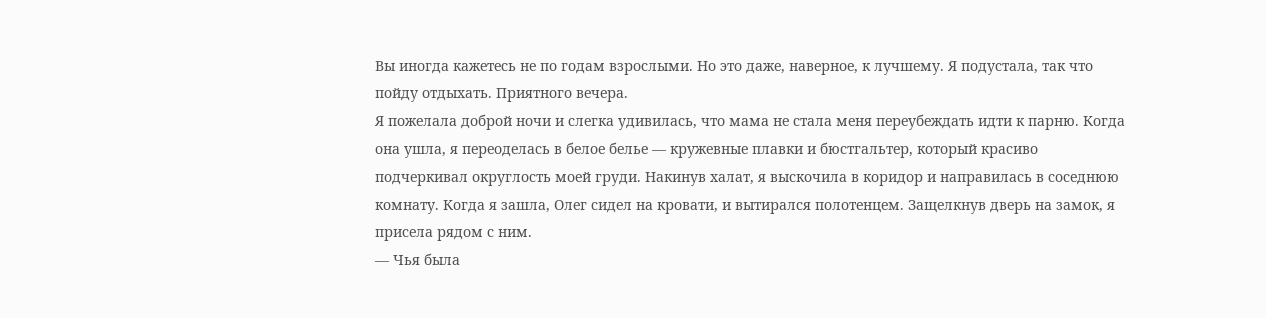Вы иногда кажетесь не по годам взрослыми. Но это даже, наверное, к лучшему. Я подустала, так что пойду отдыхать. Приятного вечера.
Я пожелала доброй ночи и слегка удивилась, что мама не стала меня переубеждать идти к парню. Когда она ушла, я переоделась в белое белье — кружевные плавки и бюстгальтер, который красиво подчеркивал округлость моей груди. Накинув халат, я выскочила в коридор и направилась в соседнюю комнату. Когда я зашла, Олег сидел на кровати, и вытирался полотенцем. Защелкнув дверь на замок, я присела рядом с ним.
— Чья была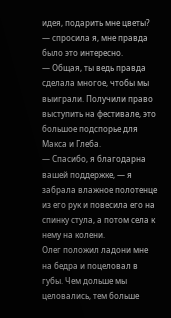идея, подарить мне цветы? — спросила я, мне правда было это интересно.
— Общая, ты ведь правда сделала многое, чтобы мы выиграли. Получили право выступить на фестивале, это большое подспорье для Макса и Глеба.
— Спасибо, я благодарна вашей поддержке, — я забрала влажное полотенце из его рук и повесила его на спинку стула, а потом села к нему на колени.
Олег положил ладони мне на бедра и поцеловал в губы. Чем дольше мы целовались, тем больше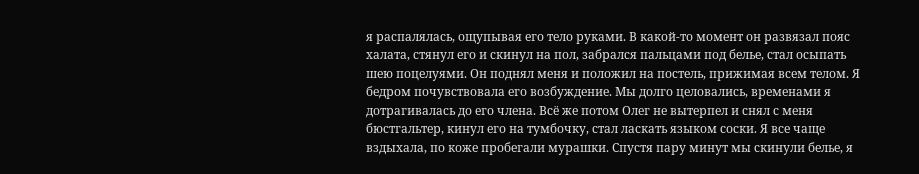я распалялась, ощупывая его тело руками. В какой-то момент он развязал пояс халата, стянул его и скинул на пол, забрался пальцами под белье, стал осыпать шею поцелуями. Он поднял меня и положил на постель, прижимая всем телом. Я бедром почувствовала его возбуждение. Мы долго целовались, временами я дотрагивалась до его члена. Всё же потом Олег не вытерпел и снял с меня бюстгальтер, кинул его на тумбочку, стал ласкать языком соски. Я все чаще вздыхала, по коже пробегали мурашки. Спустя пару минут мы скинули белье, я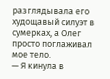разглядывала его худощавый силуэт в сумерках, а Олег просто поглаживал мое тело.
— Я кинула в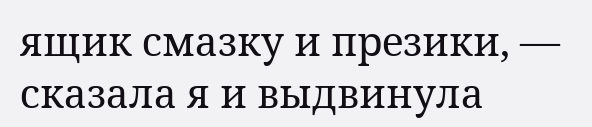ящик смазку и презики, — сказала я и выдвинула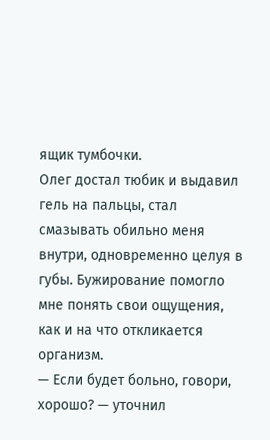ящик тумбочки.
Олег достал тюбик и выдавил гель на пальцы, стал смазывать обильно меня внутри, одновременно целуя в губы. Бужирование помогло мне понять свои ощущения, как и на что откликается организм.
— Если будет больно, говори, хорошо? — уточнил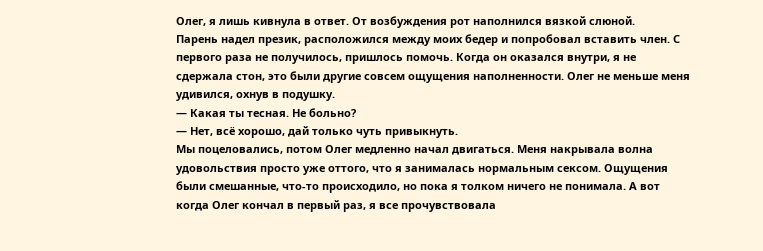Олег, я лишь кивнула в ответ. От возбуждения рот наполнился вязкой слюной.
Парень надел презик, расположился между моих бедер и попробовал вставить член. С первого раза не получилось, пришлось помочь. Когда он оказался внутри, я не сдержала стон, это были другие совсем ощущения наполненности. Олег не меньше меня удивился, охнув в подушку.
— Какая ты тесная. Не больно?
— Нет, всё хорошо, дай только чуть привыкнуть.
Мы поцеловались, потом Олег медленно начал двигаться. Меня накрывала волна удовольствия просто уже оттого, что я занималась нормальным сексом. Ощущения были смешанные, что-то происходило, но пока я толком ничего не понимала. А вот когда Олег кончал в первый раз, я все прочувствовала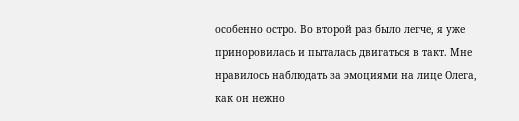особенно остро. Во второй раз было легче, я уже приноровилась и пыталась двигаться в такт. Мне нравилось наблюдать за эмоциями на лице Олега, как он нежно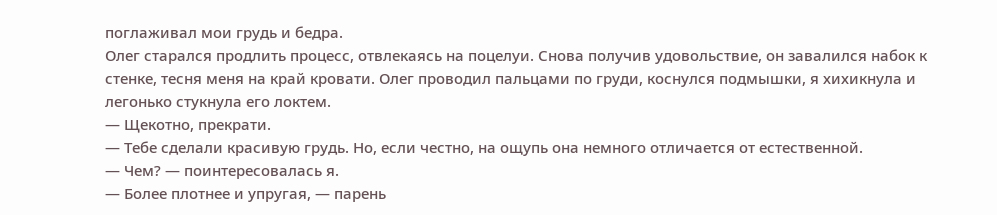поглаживал мои грудь и бедра.
Олег старался продлить процесс, отвлекаясь на поцелуи. Снова получив удовольствие, он завалился набок к стенке, тесня меня на край кровати. Олег проводил пальцами по груди, коснулся подмышки, я хихикнула и легонько стукнула его локтем.
— Щекотно, прекрати.
— Тебе сделали красивую грудь. Но, если честно, на ощупь она немного отличается от естественной.
— Чем? — поинтересовалась я.
— Более плотнее и упругая, — парень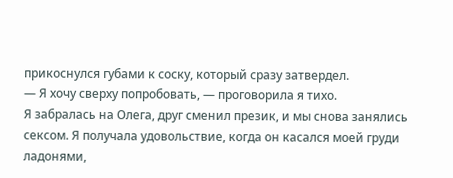прикоснулся губами к соску, который сразу затвердел.
— Я хочу сверху попробовать, — проговорила я тихо.
Я забралась на Олега, друг сменил презик, и мы снова занялись сексом. Я получала удовольствие, когда он касался моей груди ладонями,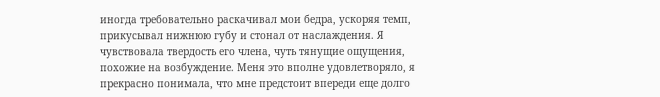иногда требовательно раскачивал мои бедра, ускоряя темп, прикусывал нижнюю губу и стонал от наслаждения. Я чувствовала твердость его члена, чуть тянущие ощущения, похожие на возбуждение. Меня это вполне удовлетворяло, я прекрасно понимала, что мне предстоит впереди еще долго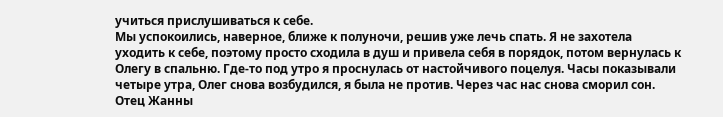учиться прислушиваться к себе.
Мы успокоились, наверное, ближе к полуночи, решив уже лечь спать. Я не захотела уходить к себе, поэтому просто сходила в душ и привела себя в порядок, потом вернулась к Олегу в спальню. Где-то под утро я проснулась от настойчивого поцелуя. Часы показывали четыре утра, Олег снова возбудился, я была не против. Через час нас снова сморил сон.
Отец Жанны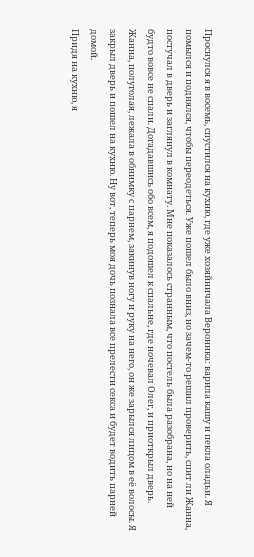Проснулся я в восемь, спустился на кухню, где уже хозяйничала Вероника: варила кашу и пекла оладьи. Я помылся и поднялся, чтобы переодеться. Уже пошел было вниз, но зачем-то решил проверить, спит ли Жанна, постучал в дверь и заглянул в комнату. Мне показалось странным, что постель была разобрана, но на ней будто вовсе не спали. Догадавшись обо всем, я подошел к спальне, где ночевал Олег, и приоткрыл дверь. Жанна, полуголая, лежала в обнимку с парнем, закинув ногу и руку на него, он же зарылся лицом в её волосы. Я закрыл дверь и пошел на кухню. Ну вот, теперь моя дочь познала все прелести секса и будет водить парней домой.
Придя на кухню, я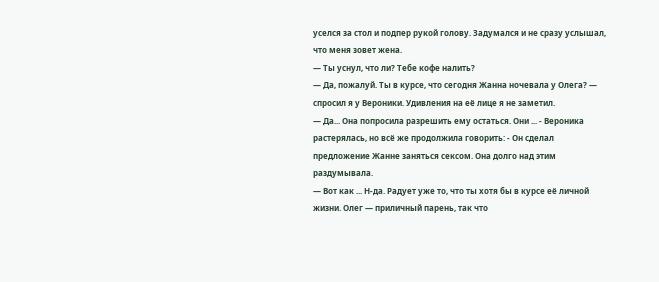уселся за стол и подпер рукой голову. Задумался и не сразу услышал, что меня зовет жена.
— Ты уснул, что ли? Тебе кофе налить?
— Да, пожалуй. Ты в курсе, что сегодня Жанна ночевала у Олега? — спросил я у Вероники. Удивления на её лице я не заметил.
— Да... Она попросила разрешить ему остаться. Они ... - Вероника растерялась, но всё же продолжила говорить: - Он сделал предложение Жанне заняться сексом. Она долго над этим раздумывала.
— Вот как ... Н-да. Радует уже то, что ты хотя бы в курсе её личной жизни. Олег — приличный парень, так что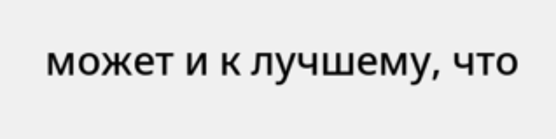может и к лучшему, что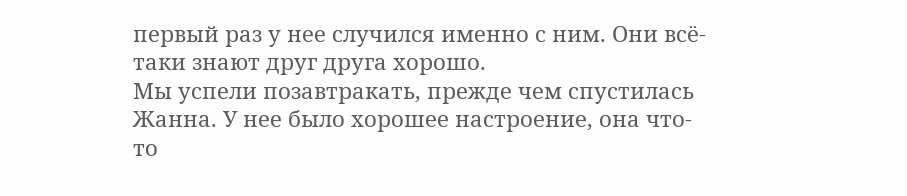первый раз у нее случился именно с ним. Они всё-таки знают друг друга хорошо.
Мы успели позавтракать, прежде чем спустилась Жанна. У нее было хорошее настроение, она что-то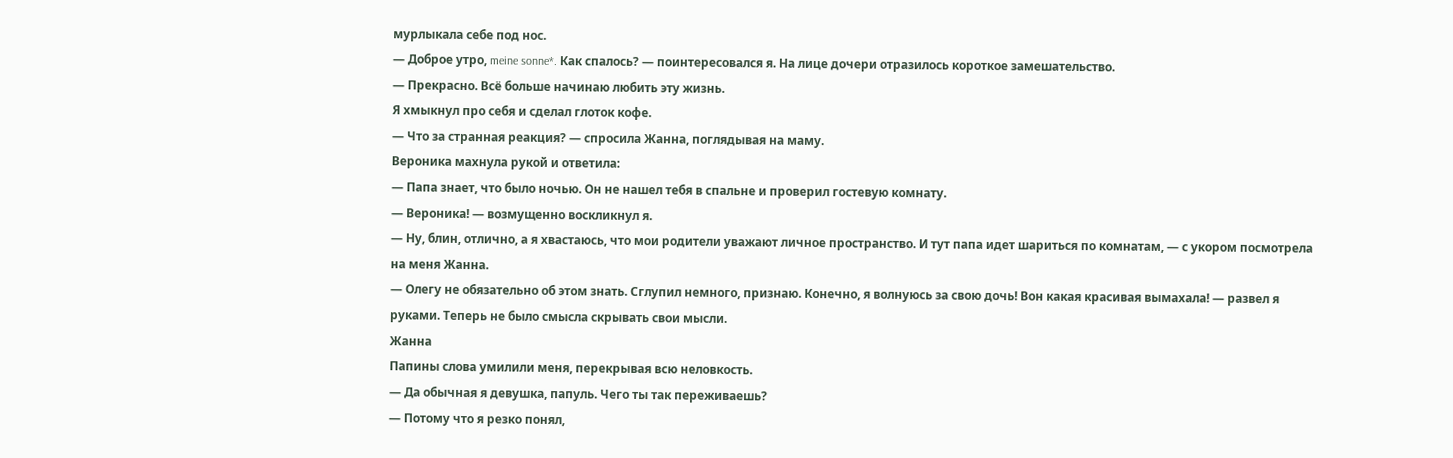мурлыкала себе под нос.
— Доброе утро, meine sonne*. Как спалось? — поинтересовался я. На лице дочери отразилось короткое замешательство.
— Прекрасно. Всё больше начинаю любить эту жизнь.
Я хмыкнул про себя и сделал глоток кофе.
— Что за странная реакция? — спросила Жанна, поглядывая на маму.
Вероника махнула рукой и ответила:
— Папа знает, что было ночью. Он не нашел тебя в спальне и проверил гостевую комнату.
— Вероника! — возмущенно воскликнул я.
— Ну, блин, отлично, а я хвастаюсь, что мои родители уважают личное пространство. И тут папа идет шариться по комнатам, — с укором посмотрела на меня Жанна.
— Олегу не обязательно об этом знать. Сглупил немного, признаю. Конечно, я волнуюсь за свою дочь! Вон какая красивая вымахала! — развел я руками. Теперь не было смысла скрывать свои мысли.
Жанна
Папины слова умилили меня, перекрывая всю неловкость.
— Да обычная я девушка, папуль. Чего ты так переживаешь?
— Потому что я резко понял,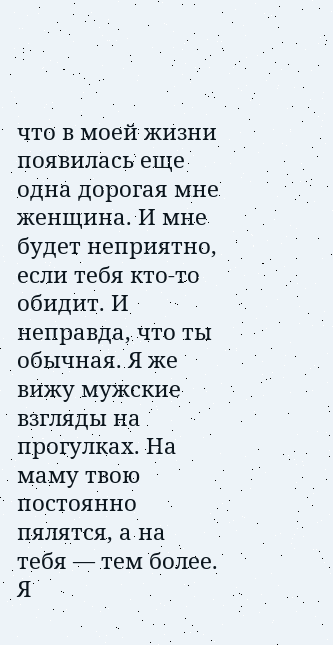что в моей жизни появилась еще одна дорогая мне женщина. И мне будет неприятно, если тебя кто-то обидит. И неправда, что ты обычная. Я же вижу мужские взгляды на прогулках. На маму твою постоянно пялятся, а на тебя — тем более.
Я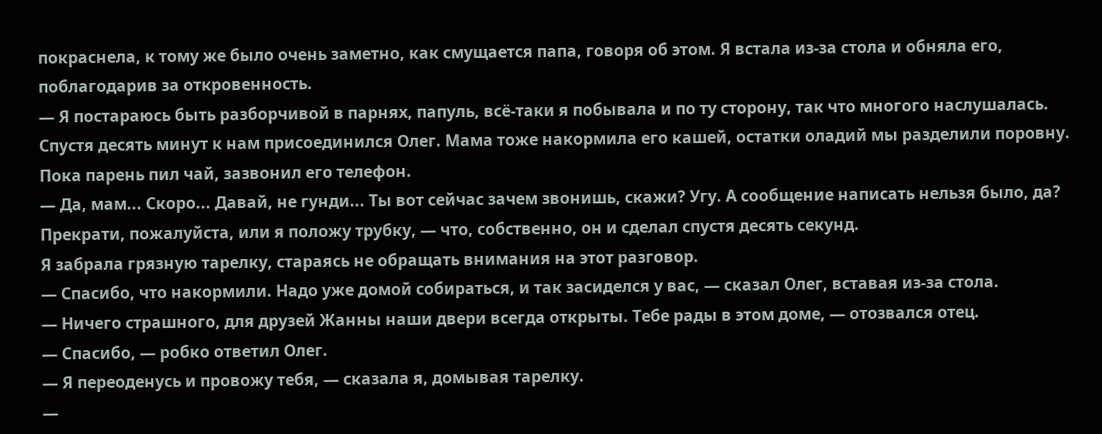покраснела, к тому же было очень заметно, как смущается папа, говоря об этом. Я встала из-за стола и обняла его, поблагодарив за откровенность.
— Я постараюсь быть разборчивой в парнях, папуль, всё-таки я побывала и по ту сторону, так что многого наслушалась.
Спустя десять минут к нам присоединился Олег. Мама тоже накормила его кашей, остатки оладий мы разделили поровну. Пока парень пил чай, зазвонил его телефон.
— Да, мам... Скоро... Давай, не гунди... Ты вот сейчас зачем звонишь, скажи? Угу. А сообщение написать нельзя было, да? Прекрати, пожалуйста, или я положу трубку, — что, собственно, он и сделал спустя десять секунд.
Я забрала грязную тарелку, стараясь не обращать внимания на этот разговор.
— Спасибо, что накормили. Надо уже домой собираться, и так засиделся у вас, — сказал Олег, вставая из-за стола.
— Ничего страшного, для друзей Жанны наши двери всегда открыты. Тебе рады в этом доме, — отозвался отец.
— Спасибо, — робко ответил Олег.
— Я переоденусь и провожу тебя, — сказала я, домывая тарелку.
—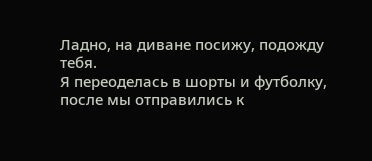Ладно, на диване посижу, подожду тебя.
Я переоделась в шорты и футболку, после мы отправились к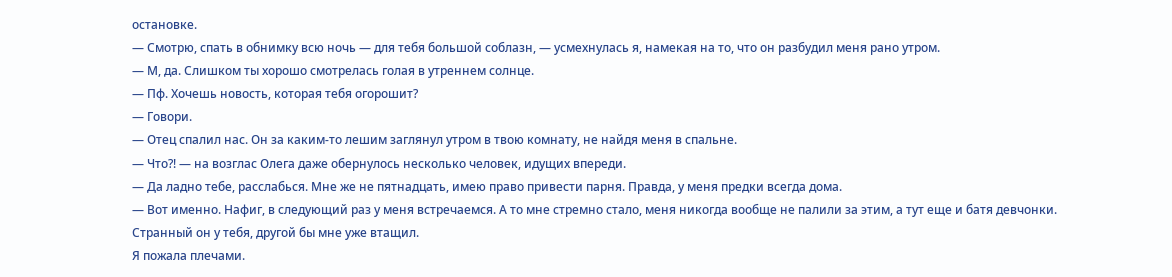остановке.
— Смотрю, спать в обнимку всю ночь — для тебя большой соблазн, — усмехнулась я, намекая на то, что он разбудил меня рано утром.
— М, да. Слишком ты хорошо смотрелась голая в утреннем солнце.
— Пф. Хочешь новость, которая тебя огорошит?
— Говори.
— Отец спалил нас. Он за каким-то лешим заглянул утром в твою комнату, не найдя меня в спальне.
— Что?! — на возглас Олега даже обернулось несколько человек, идущих впереди.
— Да ладно тебе, расслабься. Мне же не пятнадцать, имею право привести парня. Правда, у меня предки всегда дома.
— Вот именно. Нафиг, в следующий раз у меня встречаемся. А то мне стремно стало, меня никогда вообще не палили за этим, а тут еще и батя девчонки. Странный он у тебя, другой бы мне уже втащил.
Я пожала плечами.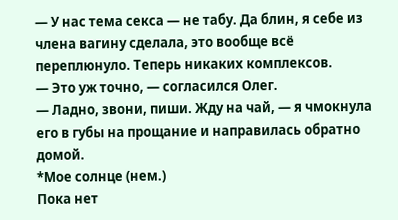— У нас тема секса — не табу. Да блин, я себе из члена вагину сделала, это вообще всё переплюнуло. Теперь никаких комплексов.
— Это уж точно, — согласился Олег.
— Ладно, звони, пиши. Жду на чай, — я чмокнула его в губы на прощание и направилась обратно домой.
*Мое солнце (нем.)
Пока нет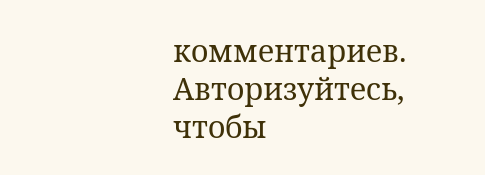комментариев. Авторизуйтесь, чтобы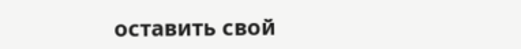оставить свой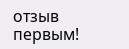отзыв первым!